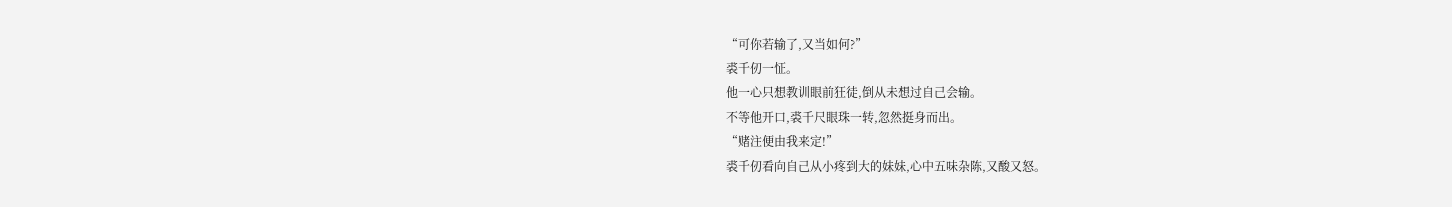“可你若输了,又当如何?”
裘千仞一怔。
他一心只想教训眼前狂徒,倒从未想过自己会输。
不等他开口,裘千尺眼珠一转,忽然挺身而出。
“赌注便由我来定!”
裘千仞看向自己从小疼到大的妹妹,心中五味杂陈,又酸又怒。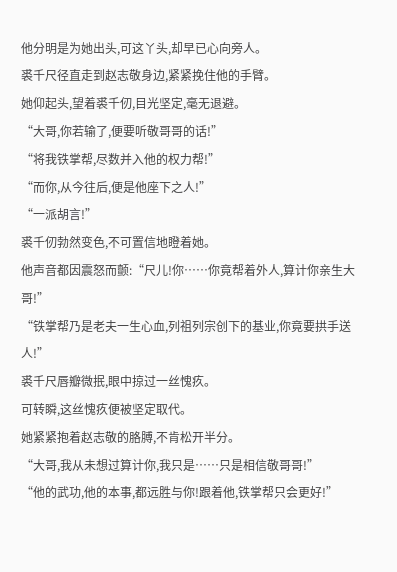他分明是为她出头,可这丫头,却早已心向旁人。
裘千尺径直走到赵志敬身边,紧紧挽住他的手臂。
她仰起头,望着裘千仞,目光坚定,毫无退避。
“大哥,你若输了,便要听敬哥哥的话!”
“将我铁掌帮,尽数并入他的权力帮!”
“而你,从今往后,便是他座下之人!”
“一派胡言!”
裘千仞勃然变色,不可置信地瞪着她。
他声音都因震怒而颤:“尺儿!你……你竟帮着外人,算计你亲生大哥!”
“铁掌帮乃是老夫一生心血,列祖列宗创下的基业,你竟要拱手送人!”
裘千尺唇瓣微抿,眼中掠过一丝愧疚。
可转瞬,这丝愧疚便被坚定取代。
她紧紧抱着赵志敬的胳膊,不肯松开半分。
“大哥,我从未想过算计你,我只是……只是相信敬哥哥!”
“他的武功,他的本事,都远胜与你!跟着他,铁掌帮只会更好!”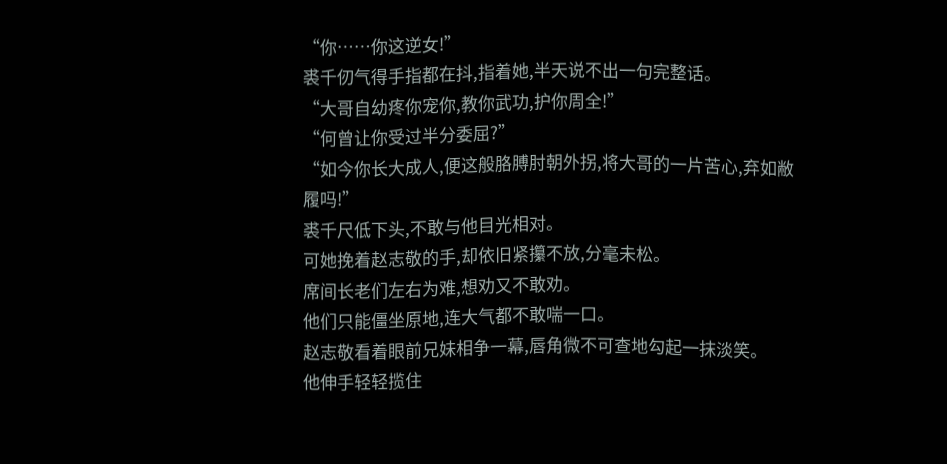“你……你这逆女!”
裘千仞气得手指都在抖,指着她,半天说不出一句完整话。
“大哥自幼疼你宠你,教你武功,护你周全!”
“何曾让你受过半分委屈?”
“如今你长大成人,便这般胳膊肘朝外拐,将大哥的一片苦心,弃如敝履吗!”
裘千尺低下头,不敢与他目光相对。
可她挽着赵志敬的手,却依旧紧攥不放,分毫未松。
席间长老们左右为难,想劝又不敢劝。
他们只能僵坐原地,连大气都不敢喘一口。
赵志敬看着眼前兄妹相争一幕,唇角微不可查地勾起一抹淡笑。
他伸手轻轻揽住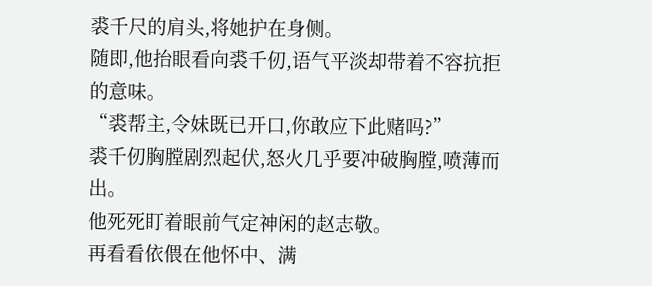裘千尺的肩头,将她护在身侧。
随即,他抬眼看向裘千仞,语气平淡却带着不容抗拒的意味。
“裘帮主,令妹既已开口,你敢应下此赌吗?”
裘千仞胸膛剧烈起伏,怒火几乎要冲破胸膛,喷薄而出。
他死死盯着眼前气定神闲的赵志敬。
再看看依偎在他怀中、满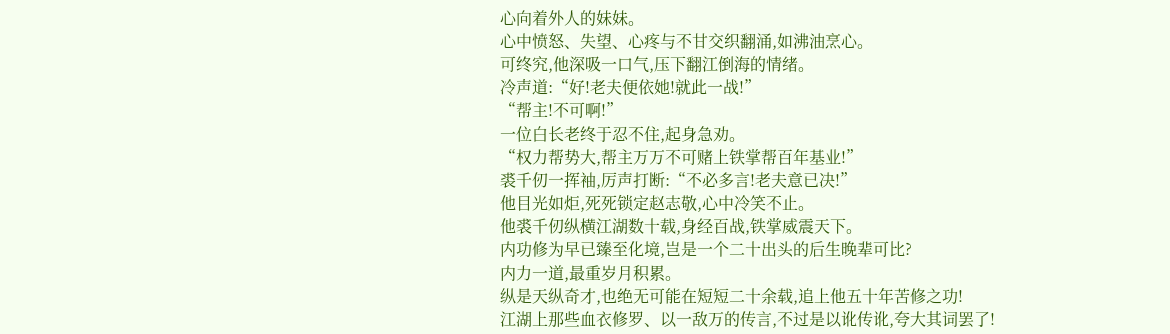心向着外人的妹妹。
心中愤怒、失望、心疼与不甘交织翻涌,如沸油烹心。
可终究,他深吸一口气,压下翻江倒海的情绪。
冷声道:“好!老夫便依她!就此一战!”
“帮主!不可啊!”
一位白长老终于忍不住,起身急劝。
“权力帮势大,帮主万万不可赌上铁掌帮百年基业!”
裘千仞一挥袖,厉声打断:“不必多言!老夫意已决!”
他目光如炬,死死锁定赵志敬,心中冷笑不止。
他裘千仞纵横江湖数十载,身经百战,铁掌威震天下。
内功修为早已臻至化境,岂是一个二十出头的后生晚辈可比?
内力一道,最重岁月积累。
纵是天纵奇才,也绝无可能在短短二十余载,追上他五十年苦修之功!
江湖上那些血衣修罗、以一敌万的传言,不过是以讹传讹,夸大其词罢了!